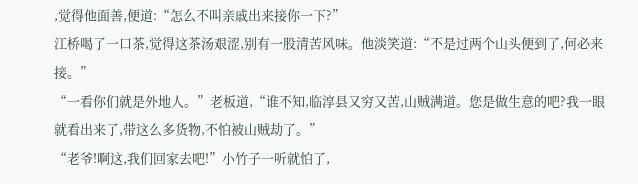,觉得他面善,便道:“怎么不叫亲戚出来接你一下?”
江桥喝了一口茶,觉得这茶汤艰涩,别有一股清苦风味。他淡笑道:“不是过两个山头便到了,何必来接。”
“一看你们就是外地人。”老板道,“谁不知,临淳县又穷又苦,山贼满道。您是做生意的吧?我一眼就看出来了,带这么多货物,不怕被山贼劫了。”
“老爷!啊这,我们回家去吧!”小竹子一听就怕了,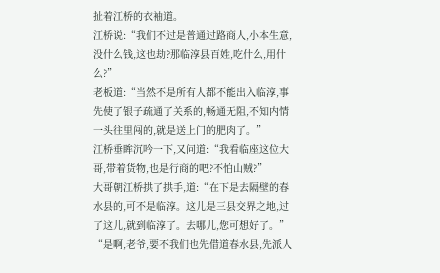扯着江桥的衣袖道。
江桥说:“我们不过是普通过路商人,小本生意,没什么钱,这也劫?那临淳县百姓,吃什么,用什么?”
老板道:“当然不是所有人都不能出入临淳,事先使了银子疏通了关系的,畅通无阻,不知内情一头往里闯的,就是送上门的肥肉了。”
江桥垂眸沉吟一下,又问道:“我看临座这位大哥,带着货物,也是行商的吧?不怕山贼?”
大哥朝江桥拱了拱手,道:“在下是去隔壁的春水县的,可不是临淳。这儿是三县交界之地,过了这儿,就到临淳了。去哪儿,您可想好了。”
“是啊,老爷,要不我们也先借道春水县,先派人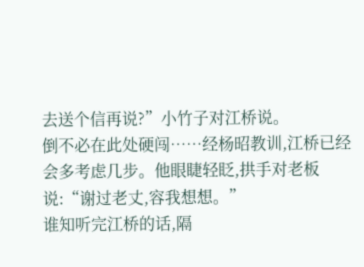去送个信再说?”小竹子对江桥说。
倒不必在此处硬闯……经杨昭教训,江桥已经会多考虑几步。他眼睫轻眨,拱手对老板说:“谢过老丈,容我想想。”
谁知听完江桥的话,隔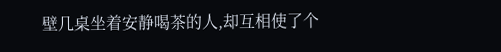壁几桌坐着安静喝茶的人,却互相使了个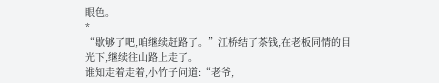眼色。
*
“歇够了吧,咱继续赶路了。”江桥结了茶钱,在老板同情的目光下,继续往山路上走了。
谁知走着走着,小竹子问道:“老爷,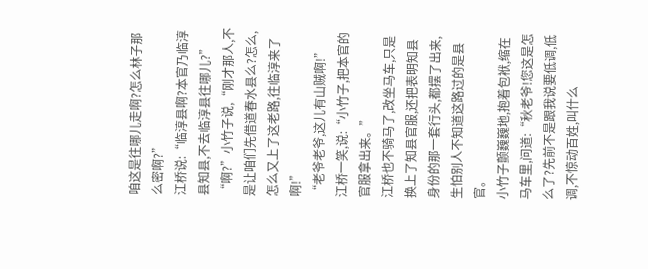咱这是往哪儿走啊?怎么林子那么密啊?”
江桥说:“临淳县啊?本官乃临淳县知县,不去临淳县往哪儿?”
“啊?”小竹子说,“刚才那人,不是让咱们先借道春水县么?怎么,怎么又上了这老路,往临淳来了啊!”
“老爷老爷,这儿有山贼啊!”
江桥一笑,说:“小竹子,把本官的官服拿出来。”
江桥也不骑马了,改坐马车,只是换上了知县官服,还把表明知县身份的那一套行头,都摆了出来,生怕别人不知道这路过的是县官。
小竹子颤巍巍地,抱着包袱,缩在马车里,问道:“秋老爷!您这是怎么了?先前不是跟我说要低调,低调,不惊动百姓,叫什么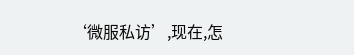‘微服私访’,现在,怎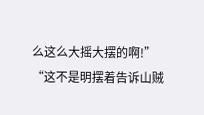么这么大摇大摆的啊!”
“这不是明摆着告诉山贼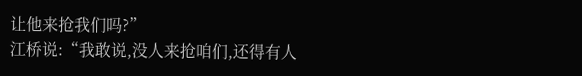让他来抢我们吗?”
江桥说:“我敢说,没人来抢咱们,还得有人